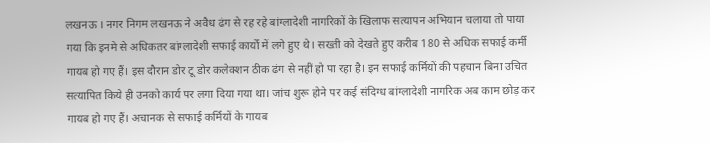लखनऊ । नगर निगम लखनऊ ने अवैध ढंग से रह रहे बांग्लादेशी नागरिकों के खिलाफ सत्यापन अभियान चलाया तो पाया गया कि इनमे से अधिकतर बांग्लादेशी सफाई कार्यों में लगे हुए थे। सख्ती को देखते हुए करीब 180 से अधिक सफाई कर्मी गायब हो गए हैं। इस दौरान डोर टू डोर कलेक्शन ठीक ढंग से नहीं हो पा रहा है। इन सफाई कर्मियों की पहचान बिना उचित सत्यापित किये ही उनको कार्य पर लगा दिया गया था। जांच शुरू होने पर कई संदिग्ध बांग्लादेशी नागरिक अब काम छोड़ कर गायब हो गए हैं। अचानक से सफाई कर्मियों के गायब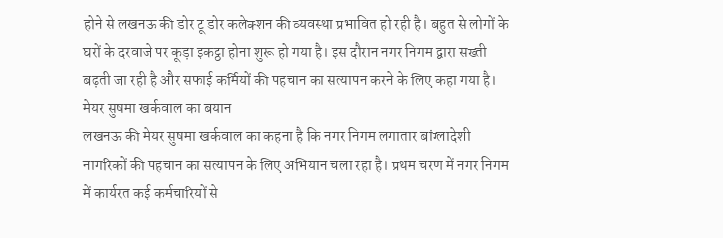होने से लखनऊ की डोर टू डोर कलेक्शन की व्यवस्था प्रभावित हो रही है। बहुत से लोगों के घरों के दरवाजे पर कूड़ा इकट्ठा होना शुरू हो गया है। इस दौरान नगर निगम द्वारा सख्ती बढ़ती जा रही है और सफाई कर्मियों की पहचान का सत्यापन करने के लिए कहा गया है।
मेयर सुषमा खर्कवाल का बयान
लखनऊ की मेयर सुषमा खर्कवाल का कहना है कि नगर निगम लगातार बांग्लादेशी नागरिकों की पहचान का सत्यापन के लिए अभियान चला रहा है। प्रथम चरण में नगर निगम में कार्यरत कई कर्मचारियों से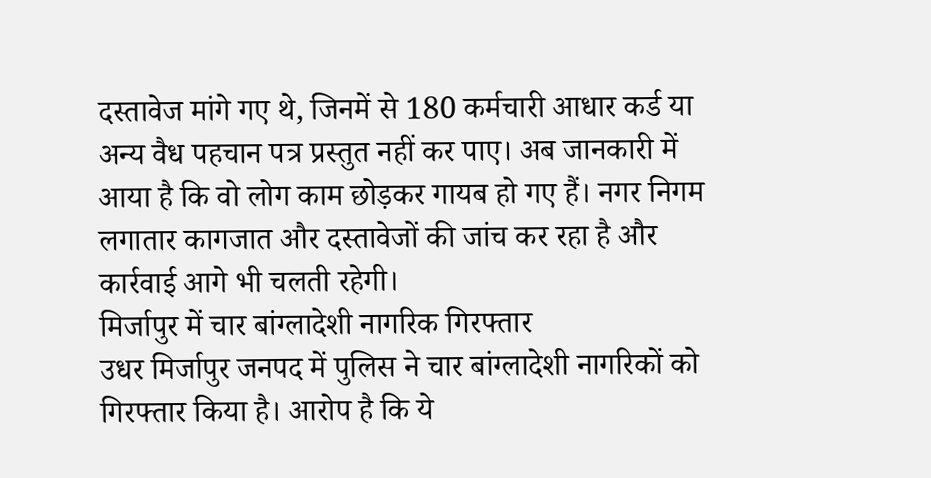दस्तावेज मांगे गए थे, जिनमें से 180 कर्मचारी आधार कर्ड या अन्य वैध पहचान पत्र प्रस्तुत नहीं कर पाए। अब जानकारी में आया है कि वो लोग काम छोड़कर गायब हो गए हैं। नगर निगम लगातार कागजात और दस्तावेजों की जांच कर रहा है और कार्रवाई आगे भी चलती रहेगी।
मिर्जापुर में चार बांग्लादेशी नागरिक गिरफ्तार
उधर मिर्जापुर जनपद में पुलिस ने चार बांग्लादेशी नागरिकों को गिरफ्तार किया है। आरोप है कि ये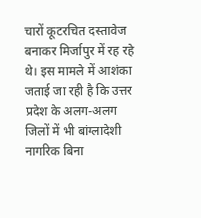चारों कूटरचित दस्तावेज बनाकर मिर्जापुर में रह रहे थे। इस मामले में आशंका जताई जा रही है कि उत्तर प्रदेश के अलग-अलग जिलों में भी बांग्लादेशी नागरिक बिना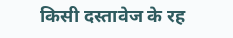किसी दस्तावेज के रह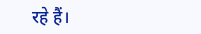रहे हैं।